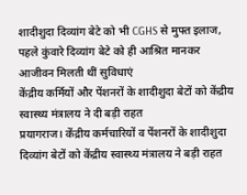शादीशुदा दिव्यांग बेटे को भी CGHS से मुफ्त इलाज, पहले कुंवारे दिव्यांग बेटे को ही आश्रित मानकर आजीवन मिलती थीं सुविधाएं
केंद्रीय कर्मियों और पेंशनरों के शादीशुदा बेटों को केंद्रीय स्वास्थ्य मंत्रालय ने दी बड़ी राहत
प्रयागराज। केंद्रीय कर्मचारियों व पेंशनरों के शादीशुदा दिव्यांग बेटों को केंद्रीय स्वास्थ्य मंत्रालय ने बड़ी राहत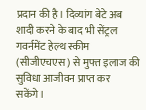प्रदान की है। दिव्यांग बेटे अब शादी करने के बाद भी सेंट्रल गवर्नमेंट हेल्थ स्कीम (सीजीएचएस) से मुफ्त इलाज की सुविधा आजीवन प्राप्त कर सकेंगे।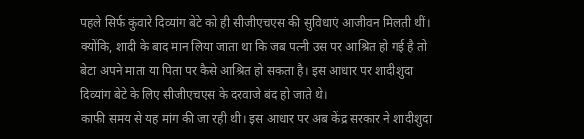पहले सिर्फ कुंवारे दिव्यांग बेटे को ही सीजीएचएस की सुविधाएं आजीवन मिलती थीं। क्योंकि, शादी के बाद मान लिया जाता था कि जब पत्नी उस पर आश्रित हो गई है तो बेटा अपने माता या पिता पर कैसे आश्रित हो सकता है। इस आधार पर शादीशुदा दिव्यांग बेटे के लिए सीजीएचएस के दरवाजे बंद हो जाते थे।
काफी समय से यह मांग की जा रही थी। इस आधार पर अब केंद्र सरकार ने शादीशुदा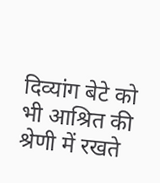दिव्यांग बेटे को भी आश्रित की श्रेणी में रखते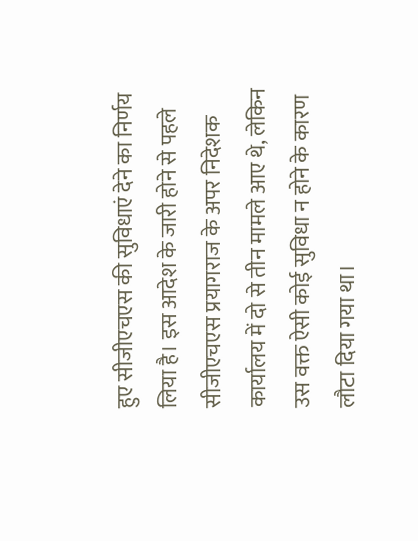हुए सीजीएचएस की सुविधाएं देने का निर्णय लिया है। इस आदेश के जारी होने से पहले सीजीएचएस प्रयागराज के अपर निदेशक कार्यालय में दो से तीन मामले आए थे, लेकिन उस वक्त ऐसी कोई सुविधा न होने के कारण लौटा दिया गया था।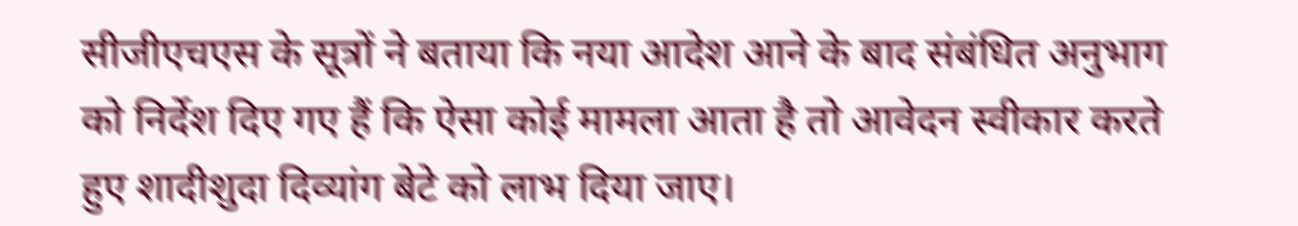सीजीएचएस के सूत्रों ने बताया कि नया आदेश आने के बाद संबंधित अनुभाग को निर्देश दिए गए हैं कि ऐसा कोई मामला आता है तो आवेदन स्वीकार करते हुए शादीशुदा दिव्यांग बेटे को लाभ दिया जाए।